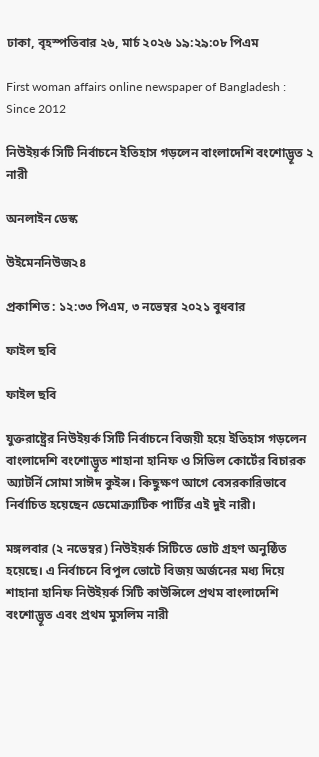ঢাকা, বৃহস্পতিবার ২৬, মার্চ ২০২৬ ১৯:২৯:০৮ পিএম

First woman affairs online newspaper of Bangladesh : Since 2012

নিউইয়র্ক সিটি নির্বাচনে ইতিহাস গড়লেন বাংলাদেশি বংশোদ্ভূত ২ নারী

অনলাইন ডেস্ক

উইমেননিউজ২৪

প্রকাশিত : ১২:৩৩ পিএম, ৩ নভেম্বর ২০২১ বুধবার

ফাইল ছবি

ফাইল ছবি

যুক্তরাষ্ট্রের নিউইয়র্ক সিটি নির্বাচনে বিজয়ী হয়ে ইতিহাস গড়লেন বাংলাদেশি বংশোদ্ভূত শাহানা হানিফ ও সিভিল কোর্টের বিচারক অ্যাটর্নি সোমা সাঈদ কুইন্স। কিছুক্ষণ আগে বেসরকারিভাবে নির্বাচিত হয়েছেন ডেমোক্র্যাটিক পার্টির এই দুই নারী।

মঙ্গলবার (২ নভেম্বর) নিউইয়র্ক সিটিতে ভোট গ্রহণ অনুষ্ঠিত হয়েছে। এ নির্বাচনে বিপুল ভোটে বিজয় অর্জনের মধ্য দিয়ে শাহানা হানিফ নিউইয়র্ক সিটি কাউন্সিলে প্রথম বাংলাদেশি বংশোদ্ভূত এবং প্রথম মুসলিম নারী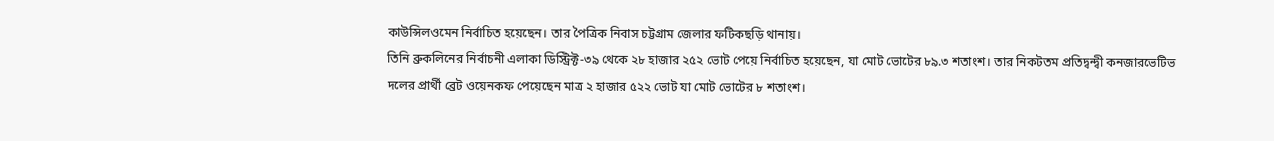কাউন্সিলওমেন নির্বাচিত হয়েছেন। তার পৈত্রিক নিবাস চট্টগ্রাম জেলার ফটিকছড়ি থানায়।
তিনি ব্রুকলিনের নির্বাচনী এলাকা ডিস্ট্রিক্ট-৩৯ থেকে ২৮ হাজার ২৫২ ভোট পেয়ে নির্বাচিত হয়েছেন, যা মোট ভোটের ৮৯.৩ শতাংশ। তার নিকটতম প্রতিদ্বন্দ্বী কনজারভেটিভ দলের প্রার্থী ব্রেট ওয়েনকফ পেয়েছেন মাত্র ২ হাজার ৫২২ ভোট যা মোট ভোটের ৮ শতাংশ।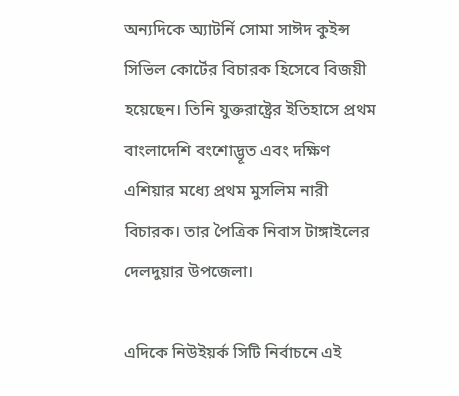অন্যদিকে অ্যাটর্নি সোমা সাঈদ কুইন্স সিভিল কোর্টের বিচারক হিসেবে বিজয়ী হয়েছেন। তিনি যুক্তরাষ্ট্রের ইতিহাসে প্রথম বাংলাদেশি বংশোদ্ভূত এবং দক্ষিণ এশিয়ার মধ্যে প্রথম মুসলিম নারী বিচারক। তার পৈত্রিক নিবাস টাঙ্গাইলের দেলদুয়ার উপজেলা।

এদিকে নিউইয়র্ক সিটি নির্বাচনে এই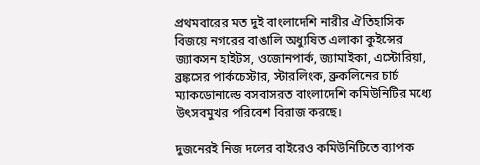প্রথমবারের মত দুই বাংলাদেশি নারীর ঐতিহাসিক বিজয়ে নগরের বাঙালি অধ্যুষিত এলাকা কুইন্সের জ্যাকসন হাইটস, ওজোনপার্ক, জ্যামাইকা, এস্টোরিয়া, ব্রঙ্কসের পার্কচেস্টার, স্টারলিংক, ব্রুকলিনের চার্চ ম্যাকডোনাল্ডে বসবাসরত বাংলাদেশি কমিউনিটির মধ্যে উৎসবমুখর পরিবেশ বিরাজ করছে।

দুজনেরই নিজ দলের বাইরেও কমিউনিটিতে ব্যাপক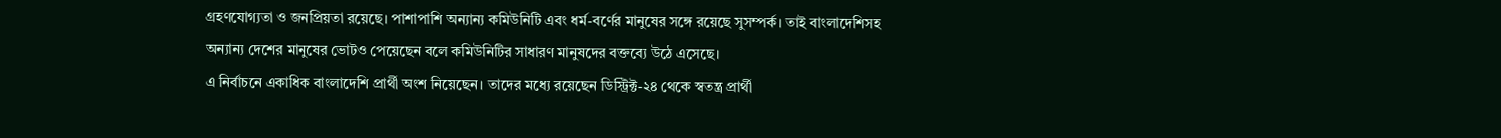গ্রহণযোগ্যতা ও জনপ্রিয়তা রয়েছে। পাশাপাশি অন্যান্য কমিউনিটি এবং ধর্ম-বর্ণের মানুষের সঙ্গে রয়েছে সুসম্পর্ক। তাই বাংলাদেশিসহ অন্যান্য দেশের মানুষের ভোটও পেয়েছেন বলে কমিউনিটির সাধারণ মানুষদের বক্তব্যে উঠে এসেছে।
এ নির্বাচনে একাধিক বাংলাদেশি প্রার্থী অংশ নিয়েছেন। তাদের মধ্যে রয়েছেন ডিস্ট্রিক্ট-২৪ থেকে স্বতন্ত্র প্রার্থী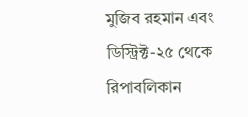মুজিব রহমান এবং ডিস্ট্রিক্ট-২৫ থেকে রিপাবলিকান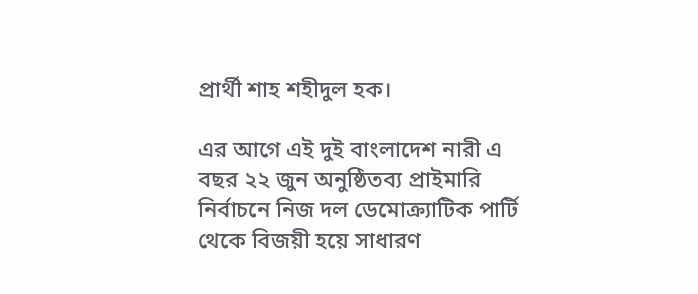প্রার্থী শাহ শহীদুল হক।

এর আগে এই দুই বাংলাদেশ নারী এ বছর ২২ জুন অনুষ্ঠিতব্য প্রাইমারি নির্বাচনে নিজ দল ডেমোক্র্যাটিক পার্টি থেকে বিজয়ী হয়ে সাধারণ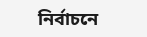নির্বাচনে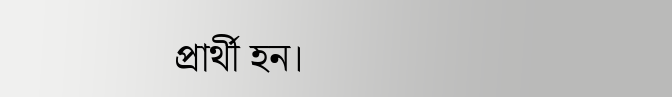প্রার্থী হন।